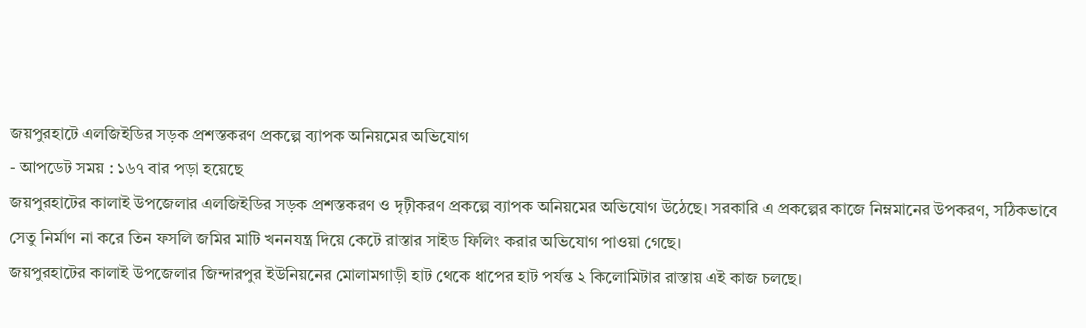জয়পুরহাটে এলজিইডির সড়ক প্রশস্তকরণ প্রকল্পে ব্যাপক অনিয়মের অভিযোগ
- আপডেট সময় : ১৬৭ বার পড়া হয়েছে
জয়পুরহাটের কালাই উপজেলার এলজিইডির সড়ক প্রশস্তকরণ ও দৃঢ়ীকরণ প্রকল্পে ব্যাপক অনিয়মের অভিযোগ উঠেছে। সরকারি এ প্রকল্পের কাজে নিম্নমানের উপকরণ, সঠিকভাবে সেতু নির্মাণ না করে তিন ফসলি জমির মাটি খননযন্ত্র দিয়ে কেটে রাস্তার সাইড ফিলিং করার অভিযোগ পাওয়া গেছে।
জয়পুরহাটের কালাই উপজেলার জিন্দারপুর ইউনিয়নের মোলামগাড়ী হাট থেকে ধাপের হাট পর্যন্ত ২ কিলোমিটার রাস্তায় এই কাজ চলছে।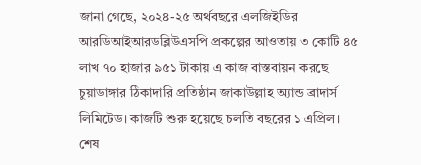জানা গেছে, ২০২৪-২৫ অর্থবছরে এলজিইডির আরডিআইআরডব্লিউএসপি প্রকল্পের আওতায় ৩ কোটি ৪৫ লাখ ৭০ হাজার ৯৫১ টাকায় এ কাজ বাস্তবায়ন করছে চুয়াডাঙ্গার ঠিকাদারি প্রতিষ্ঠান জাকাউল্লাহ অ্যান্ড ব্রাদার্স লিমিটেড। কাজটি শুরু হয়েছে চলতি বছরের ১ এপ্রিল। শেষ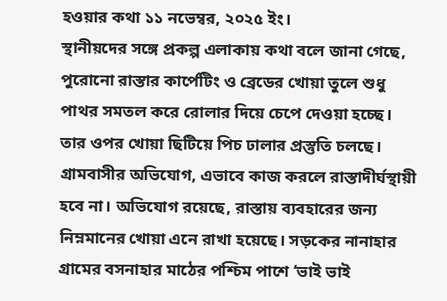হওয়ার কথা ১১ নভেম্বর, ২০২৫ ইং।
স্থানীয়দের সঙ্গে প্রকল্প এলাকায় কথা বলে জানা গেছে, পুরোনো রাস্তার কার্পেটিং ও ব্রেডের খোয়া তুলে শুধু পাথর সমতল করে রোলার দিয়ে চেপে দেওয়া হচ্ছে। তার ওপর খোয়া ছিটিয়ে পিচ ঢালার প্রস্তুতি চলছে। গ্রামবাসীর অভিযোগ, এভাবে কাজ করলে রাস্তাদীর্ঘস্থায়ী হবে না। অভিযোগ রয়েছে, রাস্তায় ব্যবহারের জন্য নিম্নমানের খোয়া এনে রাখা হয়েছে। সড়কের নানাহার গ্রামের বসনাহার মাঠের পশ্চিম পাশে ‘ভাই ভাই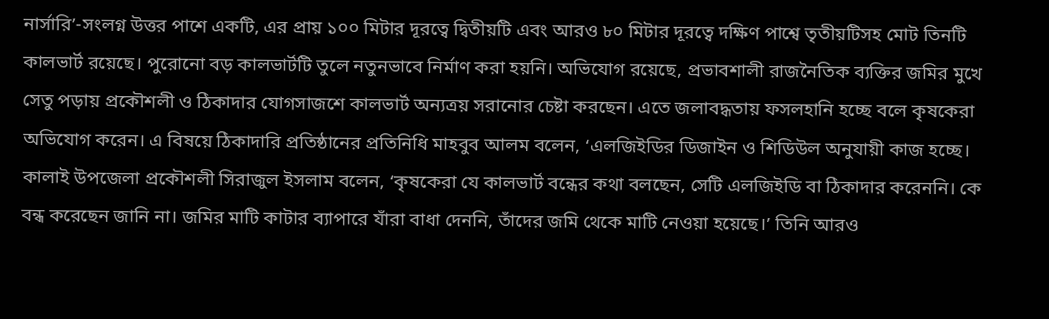নার্সারি’-সংলগ্ন উত্তর পাশে একটি, এর প্রায় ১০০ মিটার দূরত্বে দ্বিতীয়টি এবং আরও ৮০ মিটার দূরত্বে দক্ষিণ পাশ্বে তৃতীয়টিসহ মোট তিনটি কালভার্ট রয়েছে। পুরোনো বড় কালভার্টটি তুলে নতুনভাবে নির্মাণ করা হয়নি। অভিযোগ রয়েছে, প্রভাবশালী রাজনৈতিক ব্যক্তির জমির মুখে সেতু পড়ায় প্রকৌশলী ও ঠিকাদার যোগসাজশে কালভার্ট অন্যত্রয় সরানোর চেষ্টা করছেন। এতে জলাবদ্ধতায় ফসলহানি হচ্ছে বলে কৃষকেরা অভিযোগ করেন। এ বিষয়ে ঠিকাদারি প্রতিষ্ঠানের প্রতিনিধি মাহবুব আলম বলেন, ‘এলজিইডির ডিজাইন ও শিডিউল অনুযায়ী কাজ হচ্ছে।
কালাই উপজেলা প্রকৌশলী সিরাজুল ইসলাম বলেন, ‘কৃষকেরা যে কালভার্ট বন্ধের কথা বলছেন, সেটি এলজিইডি বা ঠিকাদার করেননি। কে বন্ধ করেছেন জানি না। জমির মাটি কাটার ব্যাপারে যাঁরা বাধা দেননি, তাঁদের জমি থেকে মাটি নেওয়া হয়েছে।’ তিনি আরও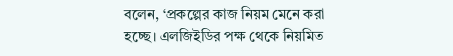বলেন, ‘প্রকল্পের কাজ নিয়ম মেনে করা হচ্ছে। এলজিইডির পক্ষ থেকে নিয়মিত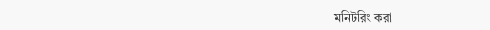মনিটরিং করা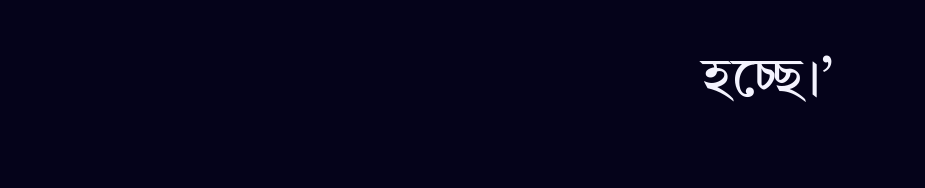হচ্ছে।’